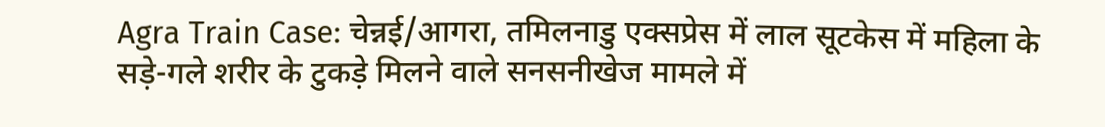Agra Train Case: चेन्नई/आगरा, तमिलनाडु एक्सप्रेस में लाल सूटकेस में महिला के सड़े-गले शरीर के टुकड़े मिलने वाले सनसनीखेज मामले में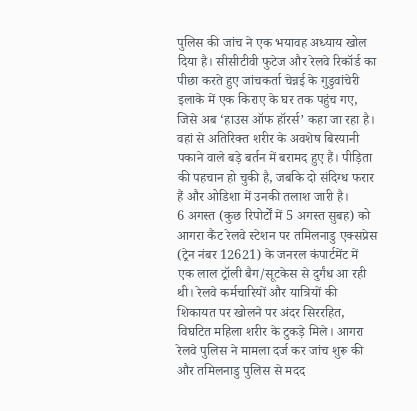पुलिस की जांच ने एक भयावह अध्याय खोल दिया है। सीसीटीवी फुटेज और रेलवे रिकॉर्ड का पीछा करते हुए जांचकर्ता चेन्नई के गुडुवांचेरी इलाके में एक किराए के घर तक पहुंच गए, जिसे अब ‘हाउस ऑफ हॉरर्स’ कहा जा रहा है। वहां से अतिरिक्त शरीर के अवशेष बिरयानी पकाने वाले बड़े बर्तन में बरामद हुए हैं। पीड़िता की पहचान हो चुकी है, जबकि दो संदिग्ध फरार हैं और ओडिशा में उनकी तलाश जारी है।
6 अगस्त (कुछ रिपोर्टों में 5 अगस्त सुबह) को आगरा कैंट रेलवे स्टेशन पर तमिलनाडु एक्सप्रेस (ट्रेन नंबर 12621) के जनरल कंपार्टमेंट में एक लाल ट्रॉली बैग/सूटकेस से दुर्गंध आ रही थी। रेलवे कर्मचारियों और यात्रियों की शिकायत पर खोलने पर अंदर सिररहित, विघटित महिला शरीर के टुकड़े मिले। आगरा रेलवे पुलिस ने मामला दर्ज कर जांच शुरू की और तमिलनाडु पुलिस से मदद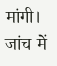मांगी।
जांच में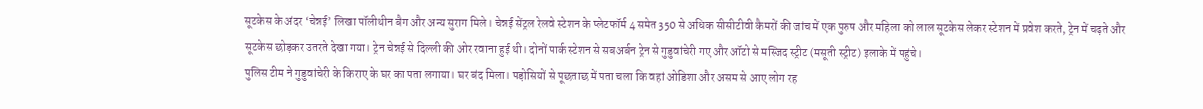सूटकेस के अंदर ‘चेन्नई’ लिखा पॉलीथीन बैग और अन्य सुराग मिले। चेन्नई सेंट्रल रेलवे स्टेशन के प्लेटफॉर्म 4 समेत 350 से अधिक सीसीटीवी कैमरों की जांच में एक पुरुष और महिला को लाल सूटकेस लेकर स्टेशन में प्रवेश करते, ट्रेन में चढ़ते और सूटकेस छोड़कर उतरते देखा गया। ट्रेन चेन्नई से दिल्ली की ओर रवाना हुई थी। दोनों पार्क स्टेशन से सबअर्बन ट्रेन से गुडुवांचेरी गए और ऑटो से मस्जिद स्ट्रीट (मसूती स्ट्रीट) इलाके में पहुंचे।
पुलिस टीम ने गुडुवांचेरी के किराए के घर का पता लगाया। घर बंद मिला। पड़ोसियों से पूछताछ में पता चला कि वहां ओडिशा और असम से आए लोग रह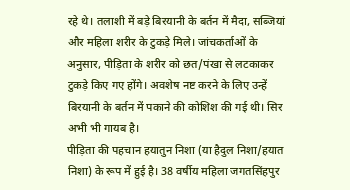रहे थे। तलाशी में बड़े बिरयानी के बर्तन में मैदा, सब्जियां और महिला शरीर के टुकड़े मिले। जांचकर्ताओं के अनुसार, पीड़िता के शरीर को छत/पंखा से लटकाकर टुकड़े किए गए होंगे। अवशेष नष्ट करने के लिए उन्हें बिरयानी के बर्तन में पकाने की कोशिश की गई थी। सिर अभी भी गायब है।
पीड़िता की पहचान हयातुन निशा (या हैदुल निशा/हयात निशा) के रूप में हुई है। 38 वर्षीय महिला जगतसिंहपुर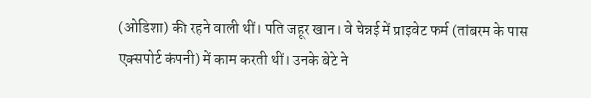(ओडिशा) की रहने वाली थीं। पति जहूर खान। वे चेन्नई में प्राइवेट फर्म (तांबरम के पास एक्सपोर्ट कंपनी) में काम करती थीं। उनके बेटे ने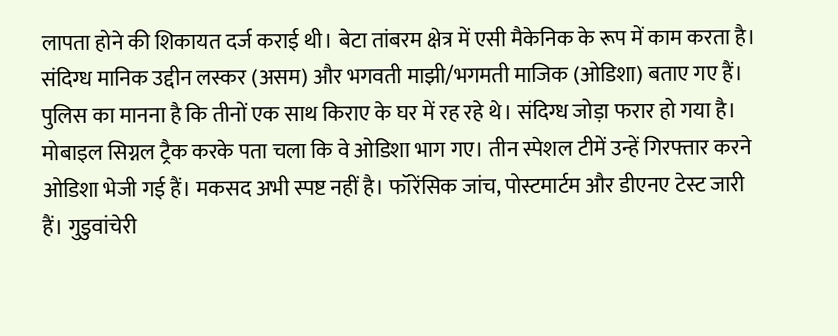लापता होने की शिकायत दर्ज कराई थी। बेटा तांबरम क्षेत्र में एसी मैकेनिक के रूप में काम करता है।
संदिग्ध मानिक उद्दीन लस्कर (असम) और भगवती माझी/भगमती माजिक (ओडिशा) बताए गए हैं। पुलिस का मानना है कि तीनों एक साथ किराए के घर में रह रहे थे। संदिग्ध जोड़ा फरार हो गया है। मोबाइल सिग्नल ट्रैक करके पता चला कि वे ओडिशा भाग गए। तीन स्पेशल टीमें उन्हें गिरफ्तार करने ओडिशा भेजी गई हैं। मकसद अभी स्पष्ट नहीं है। फॉरेंसिक जांच, पोस्टमार्टम और डीएनए टेस्ट जारी हैं। गुडुवांचेरी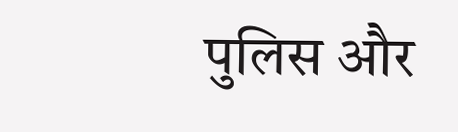पुलिस और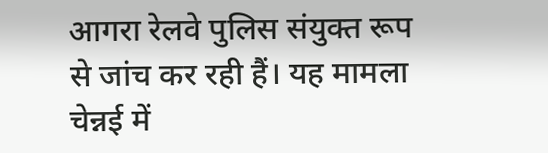आगरा रेलवे पुलिस संयुक्त रूप से जांच कर रही हैं। यह मामला चेन्नई में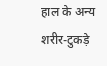हाल के अन्य शरीर-टुकड़े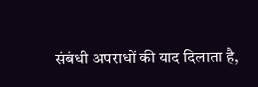संबंधी अपराधों की याद दिलाता है,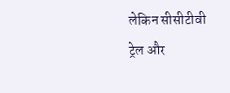लेकिन सीसीटीवी ट्रेल और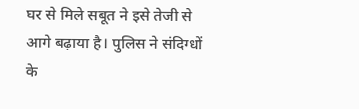घर से मिले सबूत ने इसे तेजी से आगे बढ़ाया है। पुलिस ने संदिग्धों के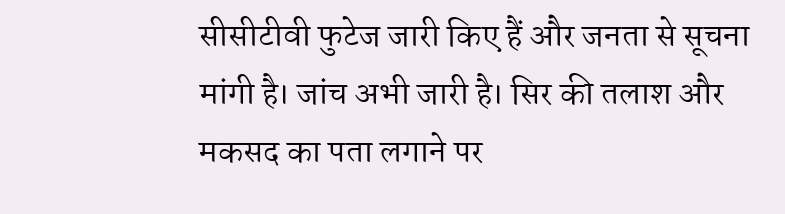सीसीटीवी फुटेज जारी किए हैं और जनता से सूचना मांगी है। जांच अभी जारी है। सिर की तलाश और मकसद का पता लगाने पर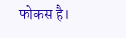फोकस है।